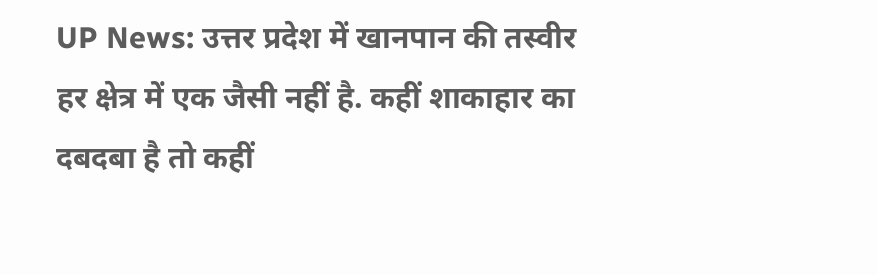UP News: उत्तर प्रदेश में खानपान की तस्वीर हर क्षेत्र में एक जैसी नहीं है. कहीं शाकाहार का दबदबा है तो कहीं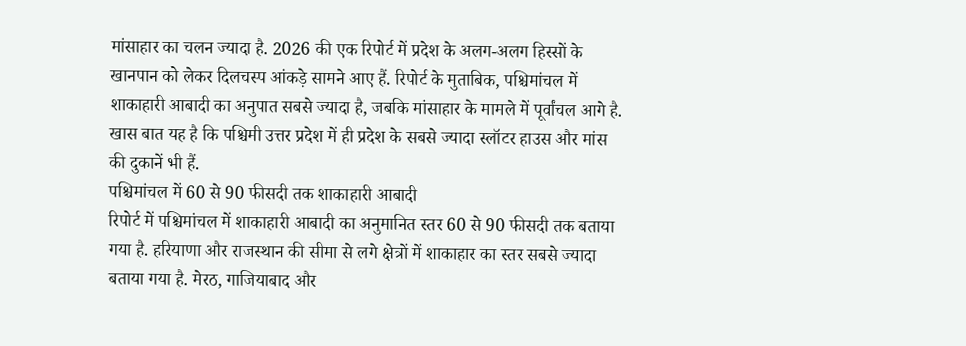मांसाहार का चलन ज्यादा है. 2026 की एक रिपोर्ट में प्रदेश के अलग-अलग हिस्सों के खानपान को लेकर दिलचस्प आंकड़े सामने आए हैं. रिपोर्ट के मुताबिक, पश्चिमांचल में शाकाहारी आबादी का अनुपात सबसे ज्यादा है, जबकि मांसाहार के मामले में पूर्वांचल आगे है. खास बात यह है कि पश्चिमी उत्तर प्रदेश में ही प्रदेश के सबसे ज्यादा स्लॉटर हाउस और मांस की दुकानें भी हैं.
पश्चिमांचल में 60 से 90 फीसदी तक शाकाहारी आबादी
रिपोर्ट में पश्चिमांचल में शाकाहारी आबादी का अनुमानित स्तर 60 से 90 फीसदी तक बताया गया है. हरियाणा और राजस्थान की सीमा से लगे क्षेत्रों में शाकाहार का स्तर सबसे ज्यादा बताया गया है. मेरठ, गाजियाबाद और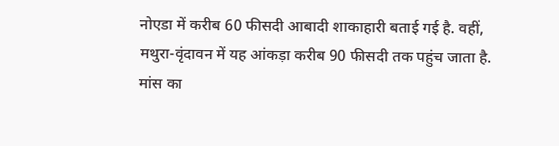नोएडा में करीब 60 फीसदी आबादी शाकाहारी बताई गई है. वहीं, मथुरा-वृंदावन में यह आंकड़ा करीब 90 फीसदी तक पहुंच जाता है.
मांस का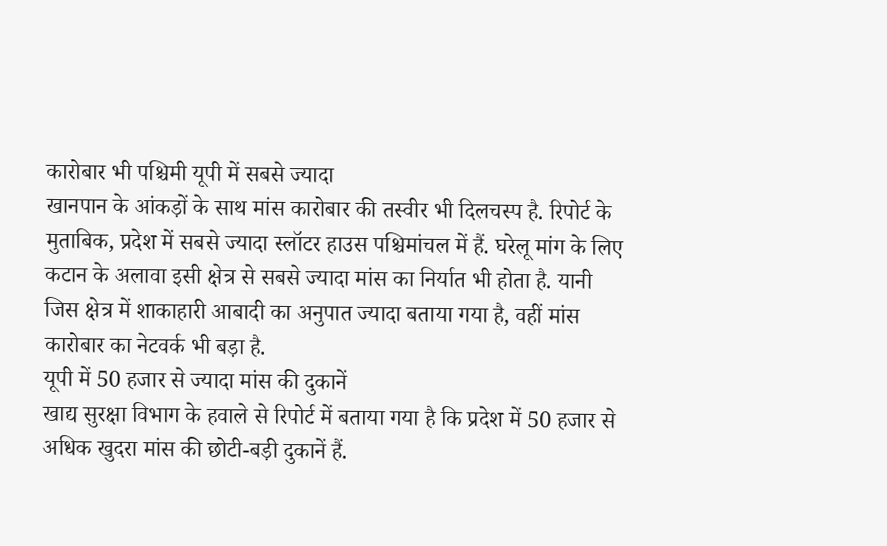कारोबार भी पश्चिमी यूपी में सबसे ज्यादा
खानपान के आंकड़ों के साथ मांस कारोबार की तस्वीर भी दिलचस्प है. रिपोर्ट के मुताबिक, प्रदेश में सबसे ज्यादा स्लॉटर हाउस पश्चिमांचल में हैं. घरेलू मांग के लिए कटान के अलावा इसी क्षेत्र से सबसे ज्यादा मांस का निर्यात भी होता है. यानी जिस क्षेत्र में शाकाहारी आबादी का अनुपात ज्यादा बताया गया है, वहीं मांस कारोबार का नेटवर्क भी बड़ा है.
यूपी में 50 हजार से ज्यादा मांस की दुकानें
खाद्य सुरक्षा विभाग के हवाले से रिपोर्ट में बताया गया है कि प्रदेश में 50 हजार से अधिक खुदरा मांस की छोटी-बड़ी दुकानें हैं.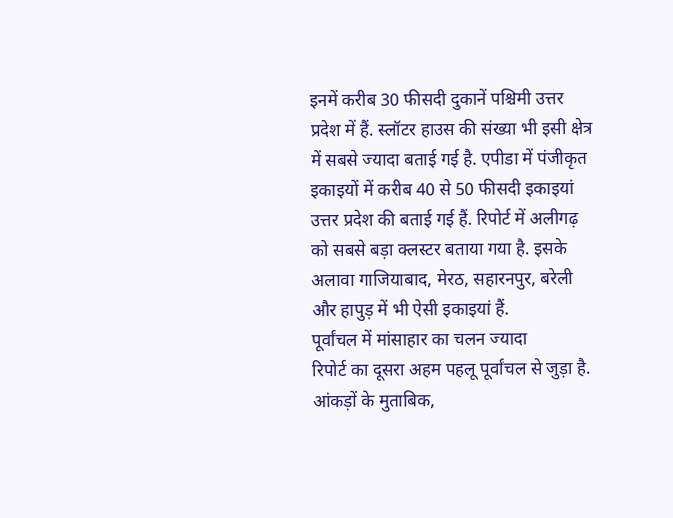इनमें करीब 30 फीसदी दुकानें पश्चिमी उत्तर प्रदेश में हैं. स्लॉटर हाउस की संख्या भी इसी क्षेत्र में सबसे ज्यादा बताई गई है. एपीडा में पंजीकृत इकाइयों में करीब 40 से 50 फीसदी इकाइयां उत्तर प्रदेश की बताई गई हैं. रिपोर्ट में अलीगढ़ को सबसे बड़ा क्लस्टर बताया गया है. इसके अलावा गाजियाबाद, मेरठ, सहारनपुर, बरेली और हापुड़ में भी ऐसी इकाइयां हैं.
पूर्वांचल में मांसाहार का चलन ज्यादा
रिपोर्ट का दूसरा अहम पहलू पूर्वांचल से जुड़ा है. आंकड़ों के मुताबिक,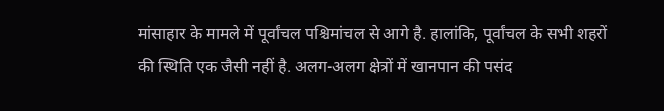मांसाहार के मामले में पूर्वांचल पश्चिमांचल से आगे है. हालांकि, पूर्वांचल के सभी शहरों की स्थिति एक जैसी नहीं है. अलग-अलग क्षेत्रों में खानपान की पसंद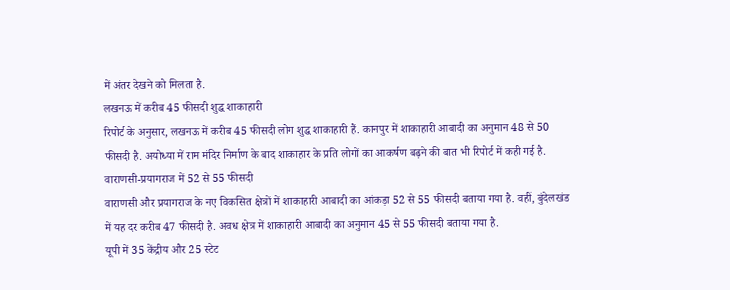में अंतर देखने को मिलता है.
लखनऊ में करीब 45 फीसदी शुद्ध शाकाहारी
रिपोर्ट के अनुसार, लखनऊ में करीब 45 फीसदी लोग शुद्ध शाकाहारी हैं. कानपुर में शाकाहारी आबादी का अनुमान 48 से 50 फीसदी है. अयोध्या में राम मंदिर निर्माण के बाद शाकाहार के प्रति लोगों का आकर्षण बढ़ने की बात भी रिपोर्ट में कही गई है.
वाराणसी-प्रयागराज में 52 से 55 फीसदी
वाराणसी और प्रयागराज के नए विकसित क्षेत्रों में शाकाहारी आबादी का आंकड़ा 52 से 55 फीसदी बताया गया है. वहीं, बुंदेलखंड में यह दर करीब 47 फीसदी है. अवध क्षेत्र में शाकाहारी आबादी का अनुमान 45 से 55 फीसदी बताया गया है.
यूपी में 35 केंद्रीय और 25 स्टेट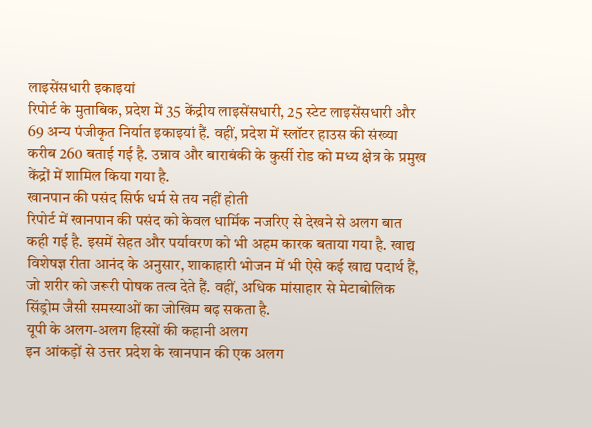लाइसेंसधारी इकाइयां
रिपोर्ट के मुताबिक, प्रदेश में 35 केंद्रीय लाइसेंसधारी, 25 स्टेट लाइसेंसधारी और 69 अन्य पंजीकृत निर्यात इकाइयां हैं. वहीं, प्रदेश में स्लॉटर हाउस की संख्या करीब 260 बताई गई है. उन्नाव और बाराबंकी के कुर्सी रोड को मध्य क्षेत्र के प्रमुख केंद्रों में शामिल किया गया है.
खानपान की पसंद सिर्फ धर्म से तय नहीं होती
रिपोर्ट में खानपान की पसंद को केवल धार्मिक नजरिए से देखने से अलग बात कही गई है. इसमें सेहत और पर्यावरण को भी अहम कारक बताया गया है. खाद्य विशेषज्ञ रीता आनंद के अनुसार, शाकाहारी भोजन में भी ऐसे कई खाद्य पदार्थ हैं, जो शरीर को जरूरी पोषक तत्व देते हैं. वहीं, अधिक मांसाहार से मेटाबोलिक सिंड्रोम जैसी समस्याओं का जोखिम बढ़ सकता है.
यूपी के अलग-अलग हिस्सों की कहानी अलग
इन आंकड़ों से उत्तर प्रदेश के खानपान की एक अलग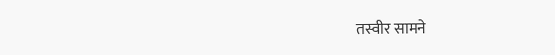तस्वीर सामने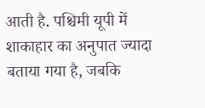आती है. पश्चिमी यूपी में शाकाहार का अनुपात ज्यादा बताया गया है, जबकि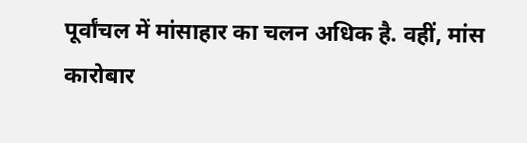पूर्वांचल में मांसाहार का चलन अधिक है. वहीं, मांस कारोबार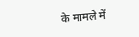के मामले में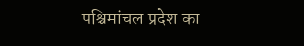पश्चिमांचल प्रदेश का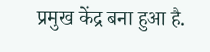प्रमुख केंद्र बना हुआ है.